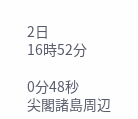2日
16時52分

0分48秒
尖閣諸島周辺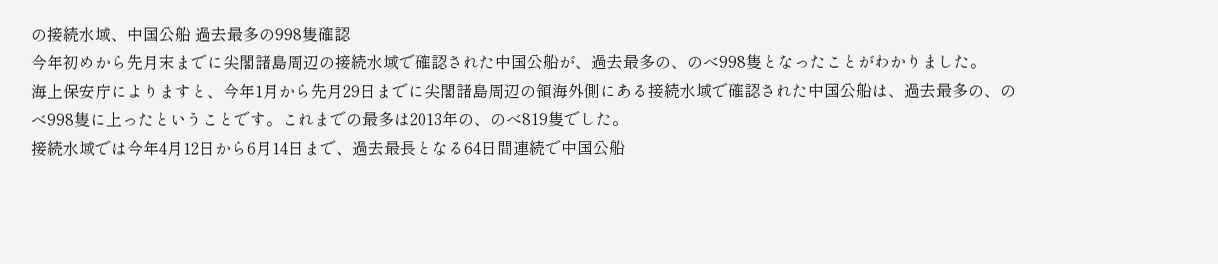の接続水域、中国公船 過去最多の998隻確認
今年初めから先月末までに尖閣諸島周辺の接続水域で確認された中国公船が、過去最多の、のべ998隻となったことがわかりました。
海上保安庁によりますと、今年1月から先月29日までに尖閣諸島周辺の領海外側にある接続水域で確認された中国公船は、過去最多の、のべ998隻に上ったということです。これまでの最多は2013年の、のべ819隻でした。
接続水域では今年4月12日から6月14日まで、過去最長となる64日間連続で中国公船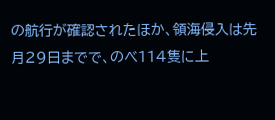の航行が確認されたほか、領海侵入は先月29日までで、のべ114隻に上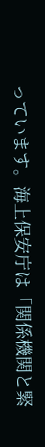っています。海上保安庁は「関係機関と緊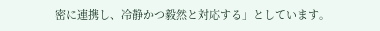密に連携し、冷静かつ毅然と対応する」としています。